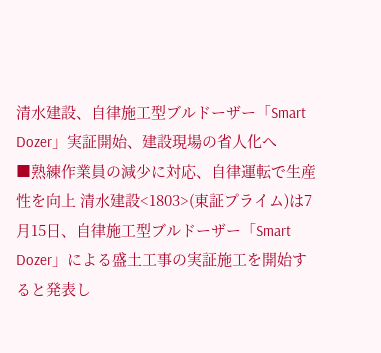清水建設、自律施工型ブルドーザー「Smart Dozer」実証開始、建設現場の省人化へ
■熟練作業員の減少に対応、自律運転で生産性を向上 清水建設<1803>(東証プライム)は7月15日、自律施工型ブルドーザー「Smart Dozer」による盛土工事の実証施工を開始すると発表し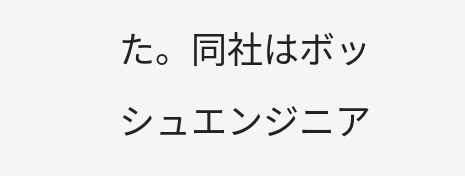た。同社はボッシュエンジニア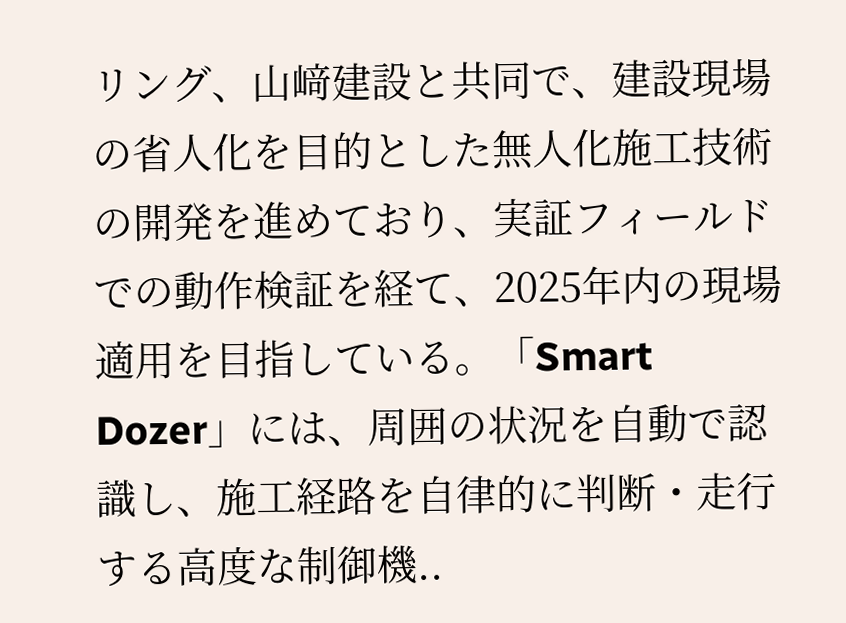リング、山﨑建設と共同で、建設現場の省人化を目的とした無人化施工技術の開発を進めており、実証フィールドでの動作検証を経て、2025年内の現場適用を目指している。「Smart Dozer」には、周囲の状況を自動で認識し、施工経路を自律的に判断・走行する高度な制御機..